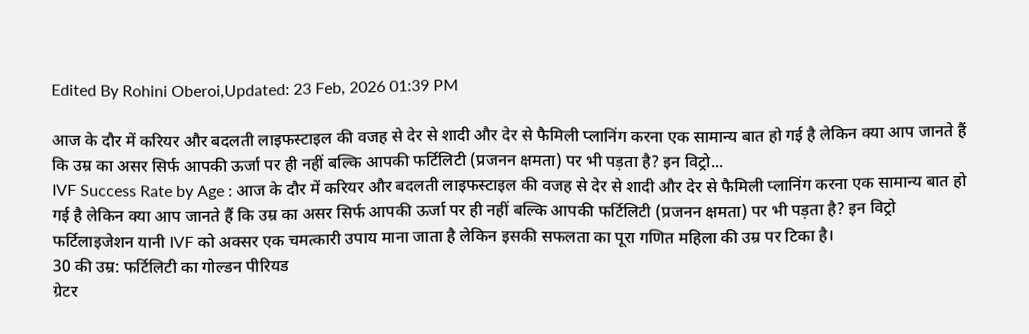Edited By Rohini Oberoi,Updated: 23 Feb, 2026 01:39 PM

आज के दौर में करियर और बदलती लाइफस्टाइल की वजह से देर से शादी और देर से फैमिली प्लानिंग करना एक सामान्य बात हो गई है लेकिन क्या आप जानते हैं कि उम्र का असर सिर्फ आपकी ऊर्जा पर ही नहीं बल्कि आपकी फर्टिलिटी (प्रजनन क्षमता) पर भी पड़ता है? इन विट्रो...
IVF Success Rate by Age : आज के दौर में करियर और बदलती लाइफस्टाइल की वजह से देर से शादी और देर से फैमिली प्लानिंग करना एक सामान्य बात हो गई है लेकिन क्या आप जानते हैं कि उम्र का असर सिर्फ आपकी ऊर्जा पर ही नहीं बल्कि आपकी फर्टिलिटी (प्रजनन क्षमता) पर भी पड़ता है? इन विट्रो फर्टिलाइजेशन यानी IVF को अक्सर एक चमत्कारी उपाय माना जाता है लेकिन इसकी सफलता का पूरा गणित महिला की उम्र पर टिका है।
30 की उम्र: फर्टिलिटी का गोल्डन पीरियड
ग्रेटर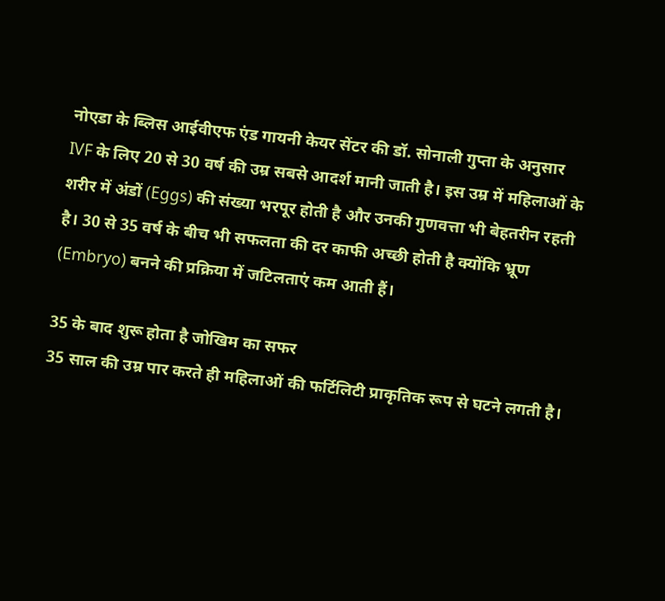नोएडा के ब्लिस आईवीएफ एंड गायनी केयर सेंटर की डॉ. सोनाली गुप्ता के अनुसार IVF के लिए 20 से 30 वर्ष की उम्र सबसे आदर्श मानी जाती है। इस उम्र में महिलाओं के शरीर में अंडों (Eggs) की संख्या भरपूर होती है और उनकी गुणवत्ता भी बेहतरीन रहती है। 30 से 35 वर्ष के बीच भी सफलता की दर काफी अच्छी होती है क्योंकि भ्रूण (Embryo) बनने की प्रक्रिया में जटिलताएं कम आती हैं।

35 के बाद शुरू होता है जोखिम का सफर
35 साल की उम्र पार करते ही महिलाओं की फर्टिलिटी प्राकृतिक रूप से घटने लगती है।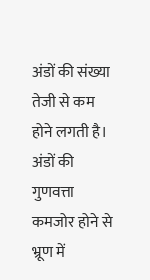अंडों की संख्या तेजी से कम होने लगती है। अंडों की गुणवत्ता कमजोर होने से भ्रूण में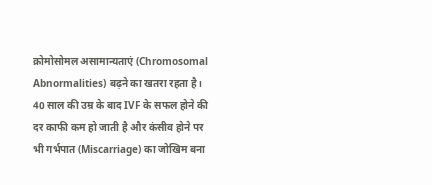क्रोमोसोमल असामान्यताएं (Chromosomal Abnormalities) बढ़ने का खतरा रहता है। 40 साल की उम्र के बाद IVF के सफल होने की दर काफी कम हो जाती है और कंसीव होने पर भी गर्भपात (Miscarriage) का जोखिम बना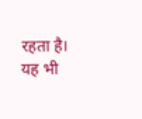रहता है।
यह भी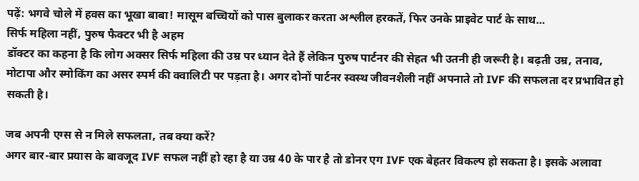पढ़ें: भगवे चोले में हवस का भूखा बाबा! मासूम बच्चियों को पास बुलाकर करता अश्लील हरकतें, फिर उनके प्राइवेट पार्ट के साथ...
सिर्फ महिला नहीं, पुरुष फैक्टर भी है अहम
डॉक्टर का कहना है कि लोग अक्सर सिर्फ महिला की उम्र पर ध्यान देते हैं लेकिन पुरुष पार्टनर की सेहत भी उतनी ही जरूरी है। बढ़ती उम्र, तनाव, मोटापा और स्मोकिंग का असर स्पर्म की क्वालिटी पर पड़ता है। अगर दोनों पार्टनर स्वस्थ जीवनशैली नहीं अपनाते तो IVF की सफलता दर प्रभावित हो सकती है।

जब अपनी एग्स से न मिले सफलता, तब क्या करें?
अगर बार-बार प्रयास के बावजूद IVF सफल नहीं हो रहा है या उम्र 40 के पार है तो डोनर एग IVF एक बेहतर विकल्प हो सकता है। इसके अलावा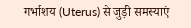गर्भाशय (Uterus) से जुड़ी समस्याएं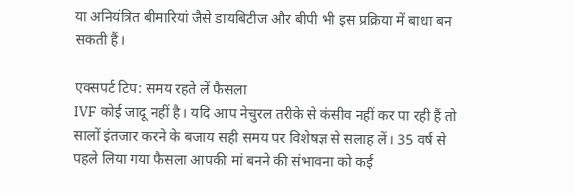या अनियंत्रित बीमारियां जैसे डायबिटीज और बीपी भी इस प्रक्रिया में बाधा बन सकती हैं।

एक्सपर्ट टिप: समय रहते लें फैसला
IVF कोई जादू नहीं है। यदि आप नेचुरल तरीके से कंसीव नहीं कर पा रही हैं तो सालों इंतजार करने के बजाय सही समय पर विशेषज्ञ से सलाह लें। 35 वर्ष से पहले लिया गया फैसला आपकी मां बनने की संभावना को कई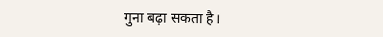गुना बढ़ा सकता है।